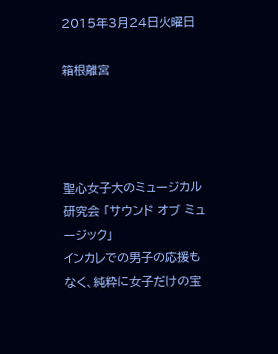2015年3月24日火曜日

箱根離宮




聖心女子大のミュージカル研究会 「サウンド オブ ミュージック」
インカレでの男子の応援もなく、純粋に女子だけの宝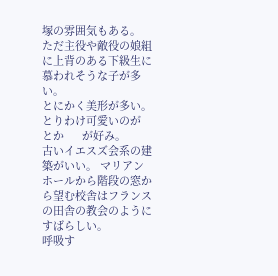塚の雰囲気もある。 ただ主役や敵役の娘組に上背のある下級生に慕われそうな子が多い。
とにかく美形が多い。
とりわけ可愛いのが      とか      が好み。
古いイエスズ会系の建築がいい。 マリアンホールから階段の窓から望む校舎はフランスの田舎の教会のようにすばらしい。
呼吸す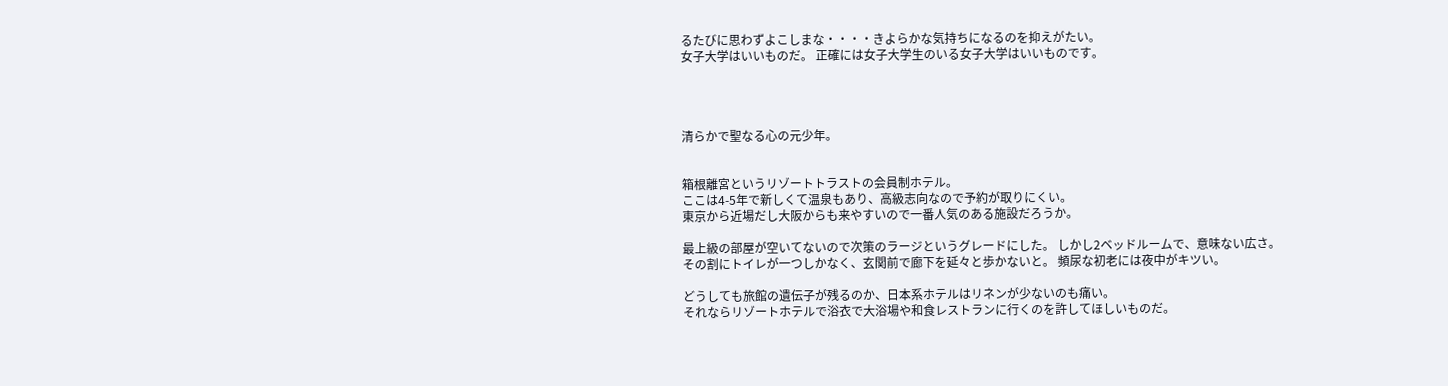るたびに思わずよこしまな・・・・きよらかな気持ちになるのを抑えがたい。
女子大学はいいものだ。 正確には女子大学生のいる女子大学はいいものです。




清らかで聖なる心の元少年。


箱根離宮というリゾートトラストの会員制ホテル。
ここは4-5年で新しくて温泉もあり、高級志向なので予約が取りにくい。
東京から近場だし大阪からも来やすいので一番人気のある施設だろうか。

最上級の部屋が空いてないので次策のラージというグレードにした。 しかし2ベッドルームで、意味ない広さ。
その割にトイレが一つしかなく、玄関前で廊下を延々と歩かないと。 頻尿な初老には夜中がキツい。

どうしても旅館の遺伝子が残るのか、日本系ホテルはリネンが少ないのも痛い。
それならリゾートホテルで浴衣で大浴場や和食レストランに行くのを許してほしいものだ。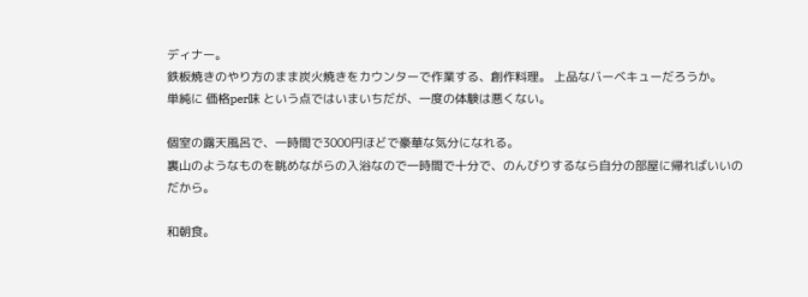ディナー。
鉄板焼きのやり方のまま炭火焼きをカウンターで作業する、創作料理。 上品なバーベキューだろうか。
単純に 価格per味 という点ではいまいちだが、一度の体験は悪くない。

個室の露天風呂で、一時間で3000円ほどで豪華な気分になれる。
裏山のようなものを眺めながらの入浴なので一時間で十分で、のんびりするなら自分の部屋に帰ればいいのだから。

和朝食。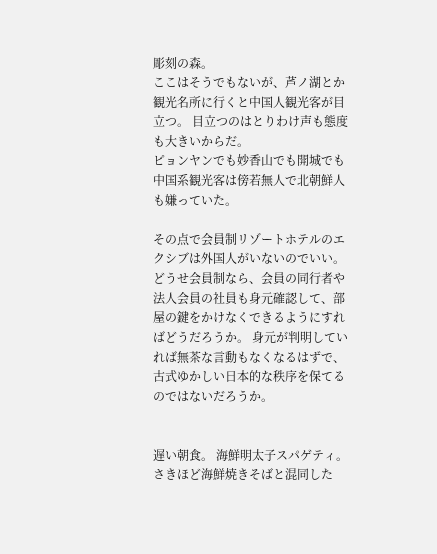彫刻の森。
ここはそうでもないが、芦ノ湖とか観光名所に行くと中国人観光客が目立つ。 目立つのはとりわけ声も態度も大きいからだ。
ピョンヤンでも妙香山でも開城でも中国系観光客は傍若無人で北朝鮮人も嫌っていた。

その点で会員制リゾートホテルのエクシブは外国人がいないのでいい。
どうせ会員制なら、会員の同行者や法人会員の社員も身元確認して、部屋の鍵をかけなくできるようにすればどうだろうか。 身元が判明していれば無茶な言動もなくなるはずで、古式ゆかしい日本的な秩序を保てるのではないだろうか。


遅い朝食。 海鮮明太子スパゲティ。
さきほど海鮮焼きそばと混同した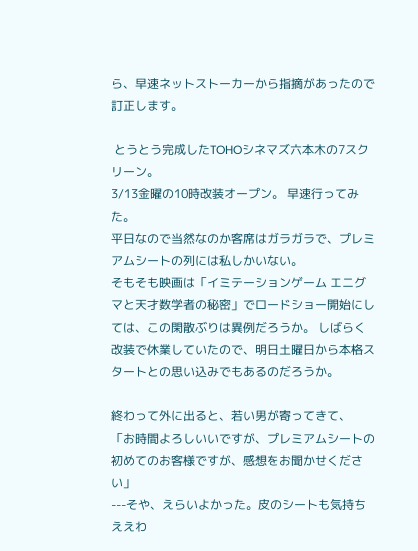ら、早速ネットストーカーから指摘があったので訂正します。

 とうとう完成したTOHOシネマズ六本木の7スクリーン。
3/13金曜の10時改装オープン。 早速行ってみた。
平日なので当然なのか客席はガラガラで、プレミアムシートの列には私しかいない。
そもそも映画は「イミテーションゲーム エニグマと天才数学者の秘密」でロードショー開始にしては、この閑散ぶりは異例だろうか。 しばらく改装で休業していたので、明日土曜日から本格スタートとの思い込みでもあるのだろうか。

終わって外に出ると、若い男が寄ってきて、
「お時間よろしいいですが、プレミアムシートの初めてのお客様ですが、感想をお聞かせください」
---そや、えらいよかった。皮のシートも気持ちええわ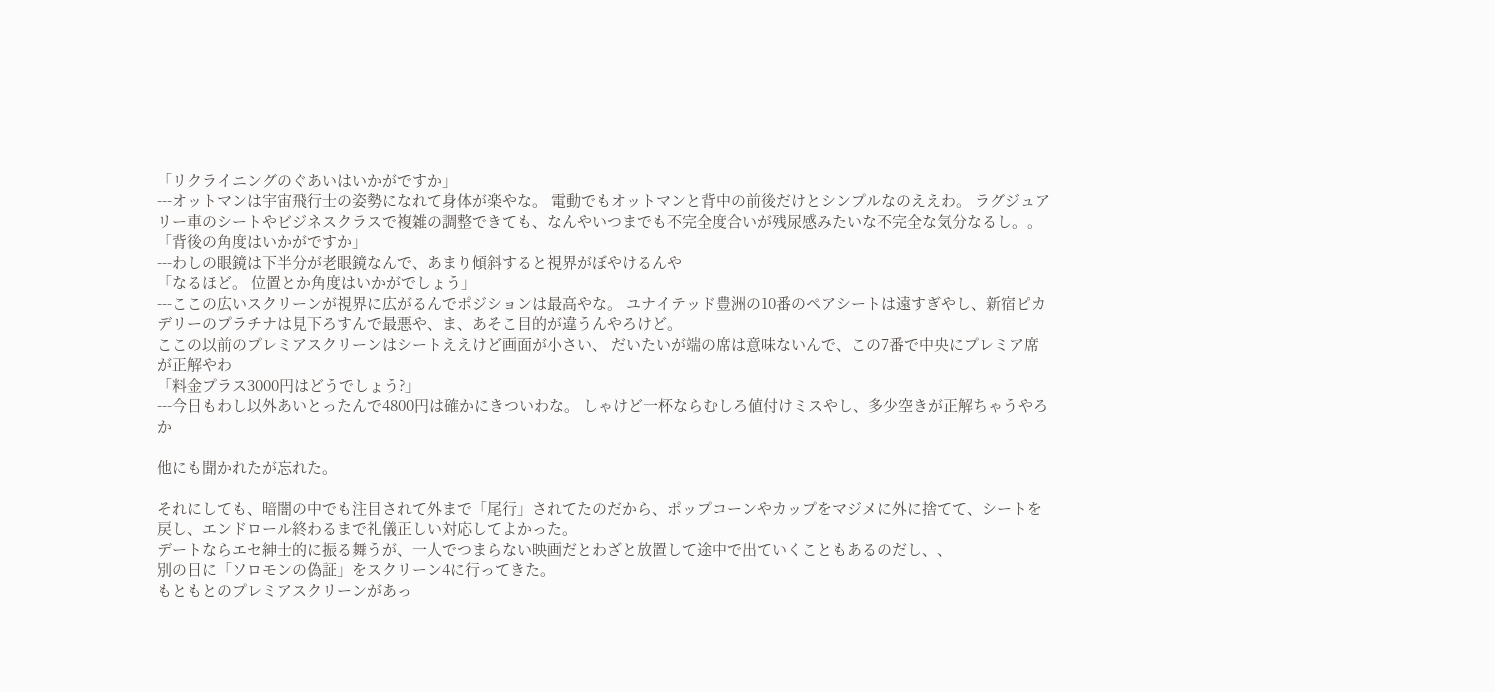「リクライニングのぐあいはいかがですか」
---オットマンは宇宙飛行士の姿勢になれて身体が楽やな。 電動でもオットマンと背中の前後だけとシンプルなのええわ。 ラグジュアリー車のシートやビジネスクラスで複雑の調整できても、なんやいつまでも不完全度合いが残尿感みたいな不完全な気分なるし。。
「背後の角度はいかがですか」
---わしの眼鏡は下半分が老眼鏡なんで、あまり傾斜すると視界がぼやけるんや
「なるほど。 位置とか角度はいかがでしょう」
---ここの広いスクリーンが視界に広がるんでポジションは最高やな。 ユナイテッド豊洲の10番のペアシートは遠すぎやし、新宿ピカデリーのプラチナは見下ろすんで最悪や、ま、あそこ目的が違うんやろけど。
ここの以前のプレミアスクリーンはシートええけど画面が小さい、 だいたいが端の席は意味ないんで、この7番で中央にプレミア席が正解やわ
「料金プラス3000円はどうでしょう?」
---今日もわし以外あいとったんで4800円は確かにきついわな。 しゃけど一杯ならむしろ値付けミスやし、多少空きが正解ちゃうやろか

他にも聞かれたが忘れた。

それにしても、暗闇の中でも注目されて外まで「尾行」されてたのだから、ポップコーンやカップをマジメに外に捨てて、シートを戻し、エンドロール終わるまで礼儀正しい対応してよかった。
デートならエセ紳士的に振る舞うが、一人でつまらない映画だとわざと放置して途中で出ていくこともあるのだし、、
別の日に「ソロモンの偽証」をスクリーン4に行ってきた。
もともとのプレミアスクリーンがあっ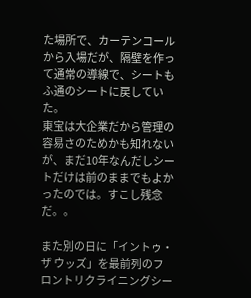た場所で、カーテンコールから入場だが、隔壁を作って通常の導線で、シートもふ通のシートに戻していた。
東宝は大企業だから管理の容易さのためかも知れないが、まだ10年なんだしシートだけは前のままでもよかったのでは。すこし残念だ。。

また別の日に「イントゥ・ザ ウッズ」を最前列のフロントリクライニングシー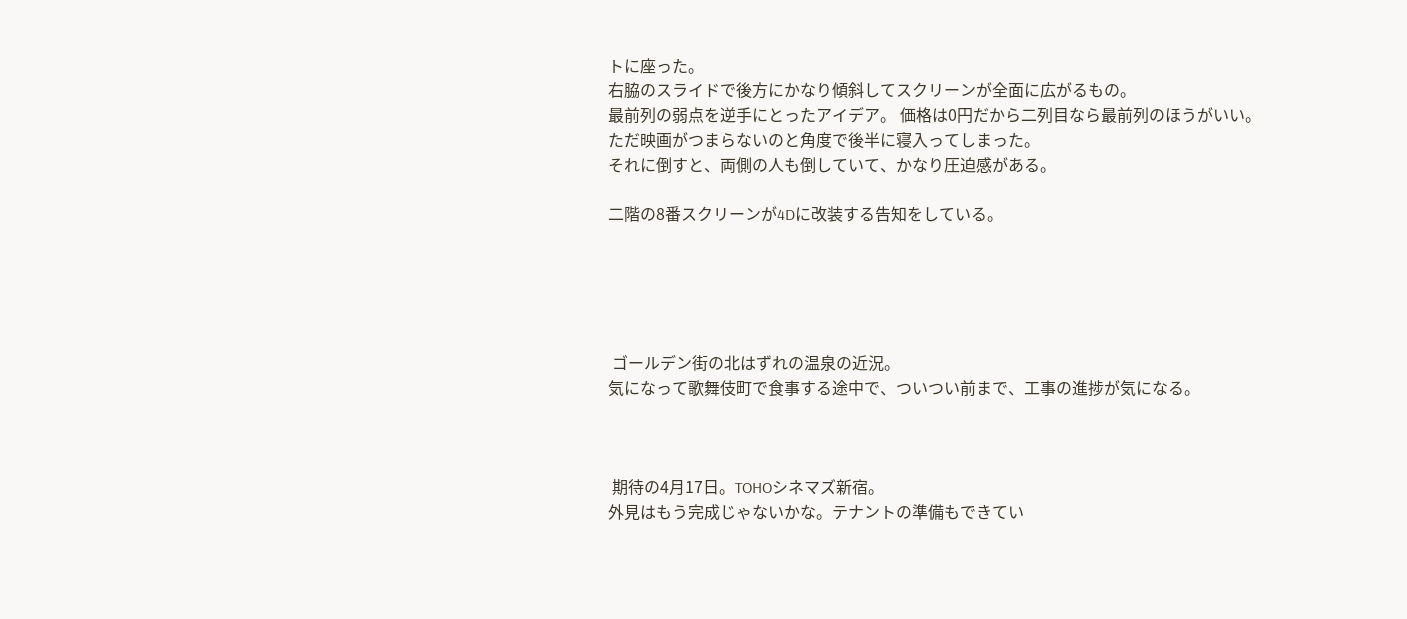トに座った。
右脇のスライドで後方にかなり傾斜してスクリーンが全面に広がるもの。
最前列の弱点を逆手にとったアイデア。 価格は0円だから二列目なら最前列のほうがいい。
ただ映画がつまらないのと角度で後半に寝入ってしまった。
それに倒すと、両側の人も倒していて、かなり圧迫感がある。

二階の8番スクリーンが4Dに改装する告知をしている。





 ゴールデン街の北はずれの温泉の近況。
気になって歌舞伎町で食事する途中で、ついつい前まで、工事の進捗が気になる。



 期待の4月17日。TOHOシネマズ新宿。
外見はもう完成じゃないかな。テナントの準備もできてい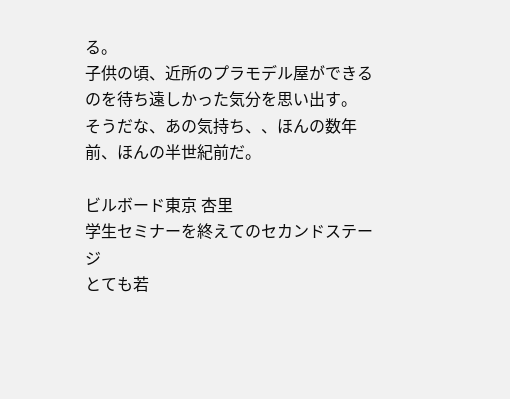る。
子供の頃、近所のプラモデル屋ができるのを待ち遠しかった気分を思い出す。
そうだな、あの気持ち、、ほんの数年前、ほんの半世紀前だ。

ビルボード東京 杏里
学生セミナーを終えてのセカンドステージ
とても若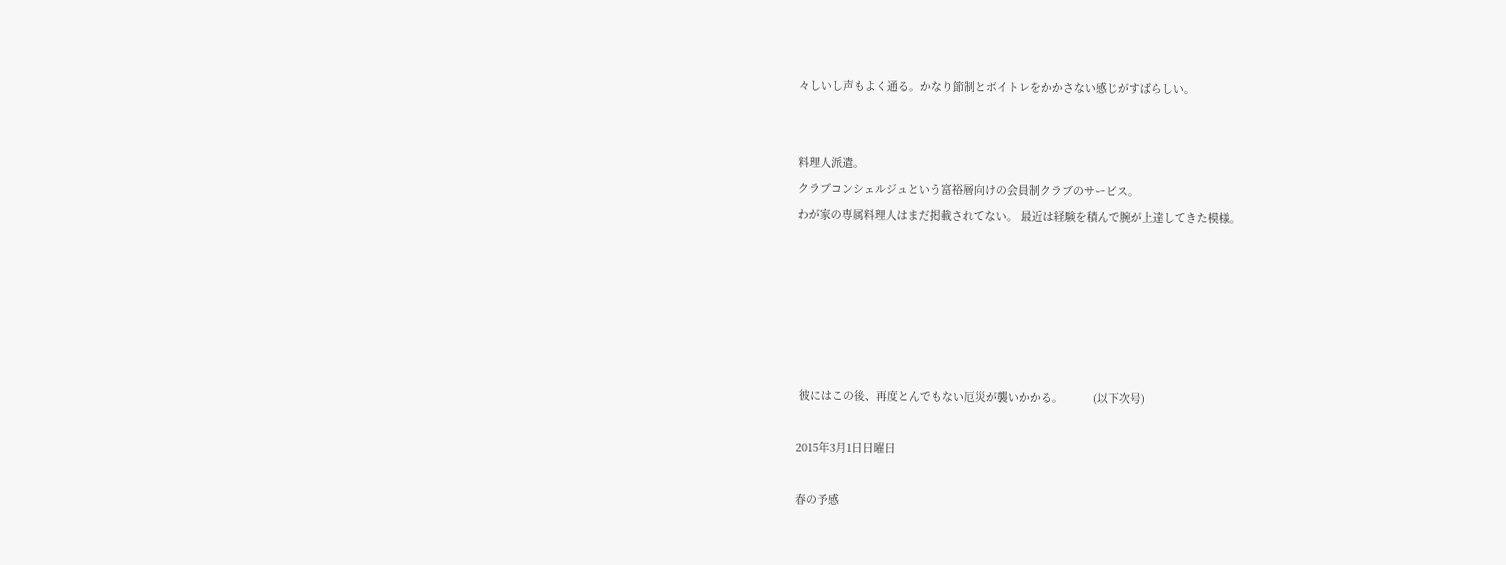々しいし声もよく通る。かなり節制とボイトレをかかさない感じがすばらしい。


料理人派遣。
クラブコンシェルジュという富裕層向けの会員制クラブのサービス。
わが家の専属料理人はまだ掲載されてない。 最近は経験を積んで腕が上達してきた模様。






 彼にはこの後、再度とんでもない厄災が襲いかかる。          (以下次号)

2015年3月1日日曜日

春の予感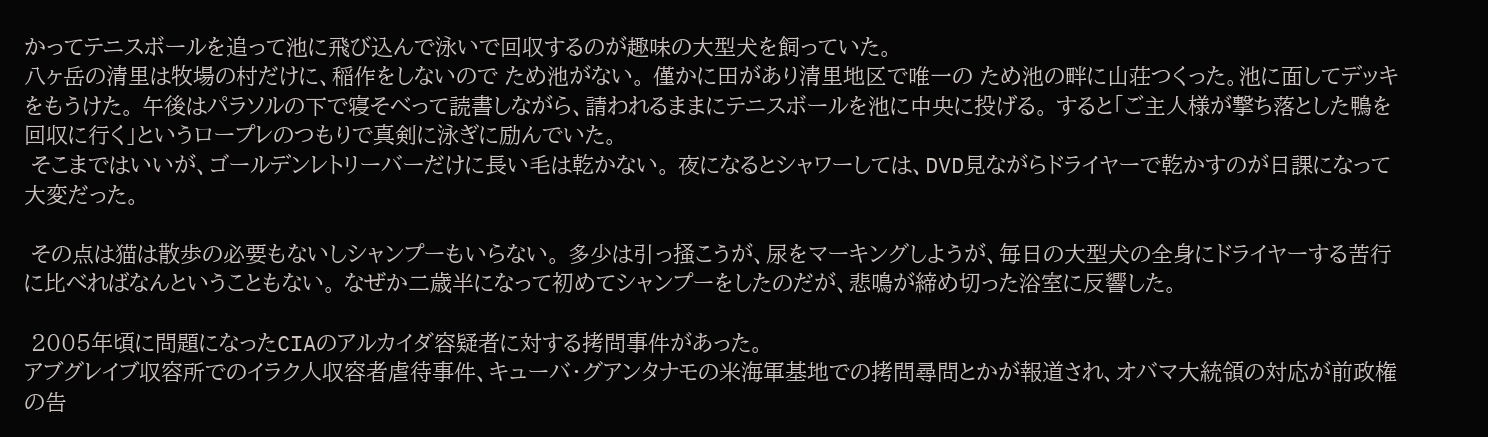かってテニスボールを追って池に飛び込んで泳いで回収するのが趣味の大型犬を飼っていた。
八ヶ岳の清里は牧場の村だけに、稲作をしないので ため池がない。 僅かに田があり清里地区で唯一の ため池の畔に山荘つくった。池に面してデッキをもうけた。 午後はパラソルの下で寝そべって読書しながら、請われるままにテニスボールを池に中央に投げる。 すると「ご主人様が撃ち落とした鴨を回収に行く」というロープレのつもりで真剣に泳ぎに励んでいた。
 そこまではいいが、ゴールデンレトリーバーだけに長い毛は乾かない。 夜になるとシャワーしては、DVD見ながらドライヤーで乾かすのが日課になって大変だった。

 その点は猫は散歩の必要もないしシャンプーもいらない。 多少は引っ掻こうが、尿をマーキングしようが、毎日の大型犬の全身にドライヤーする苦行に比べればなんということもない。 なぜか二歳半になって初めてシャンプーをしたのだが、悲鳴が締め切った浴室に反響した。

 2005年頃に問題になったCIAのアルカイダ容疑者に対する拷問事件があった。
アブグレイブ収容所でのイラク人収容者虐待事件、キューバ・グアンタナモの米海軍基地での拷問尋問とかが報道され、オバマ大統領の対応が前政権の告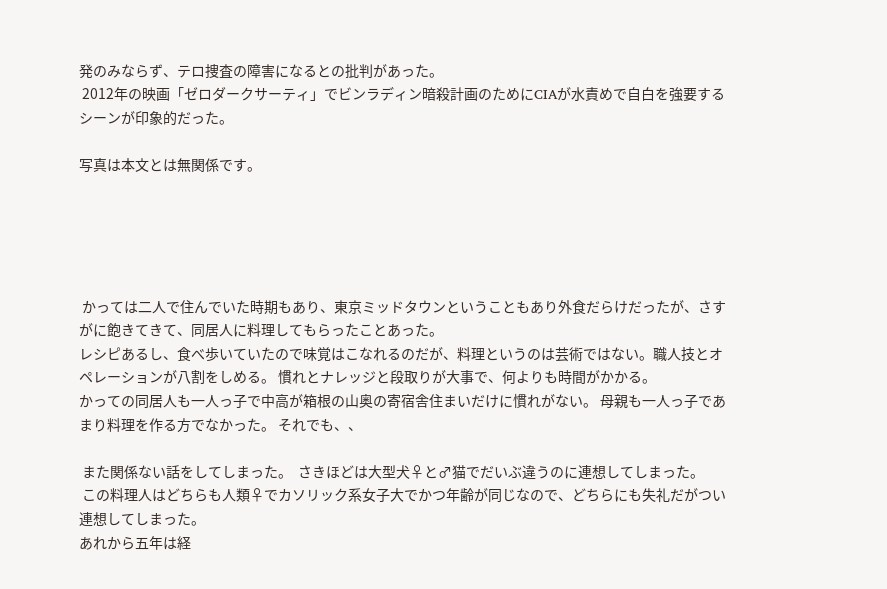発のみならず、テロ捜査の障害になるとの批判があった。
 2012年の映画「ゼロダークサーティ」でビンラディン暗殺計画のためにCIAが水責めで自白を強要するシーンが印象的だった。

写真は本文とは無関係です。





 かっては二人で住んでいた時期もあり、東京ミッドタウンということもあり外食だらけだったが、さすがに飽きてきて、同居人に料理してもらったことあった。
レシピあるし、食べ歩いていたので味覚はこなれるのだが、料理というのは芸術ではない。職人技とオペレーションが八割をしめる。 慣れとナレッジと段取りが大事で、何よりも時間がかかる。
かっての同居人も一人っ子で中高が箱根の山奥の寄宿舎住まいだけに慣れがない。 母親も一人っ子であまり料理を作る方でなかった。 それでも、、

 また関係ない話をしてしまった。  さきほどは大型犬♀と♂猫でだいぶ違うのに連想してしまった。
 この料理人はどちらも人類♀でカソリック系女子大でかつ年齢が同じなので、どちらにも失礼だがつい連想してしまった。
あれから五年は経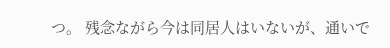つ。 残念ながら今は同居人はいないが、通いで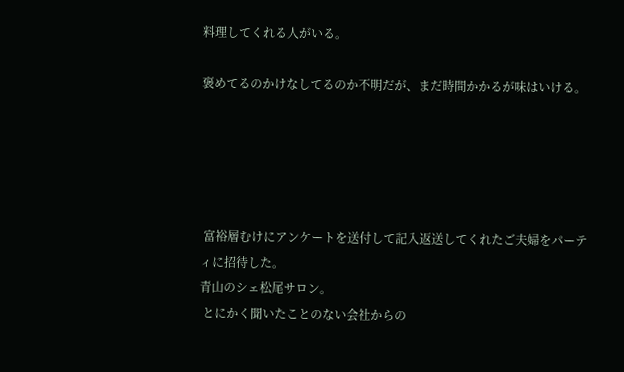料理してくれる人がいる。

褒めてるのかけなしてるのか不明だが、まだ時間かかるが味はいける。





 富裕層むけにアンケートを送付して記入返送してくれたご夫婦をパーティに招待した。
青山のシェ松尾サロン。
 とにかく聞いたことのない会社からの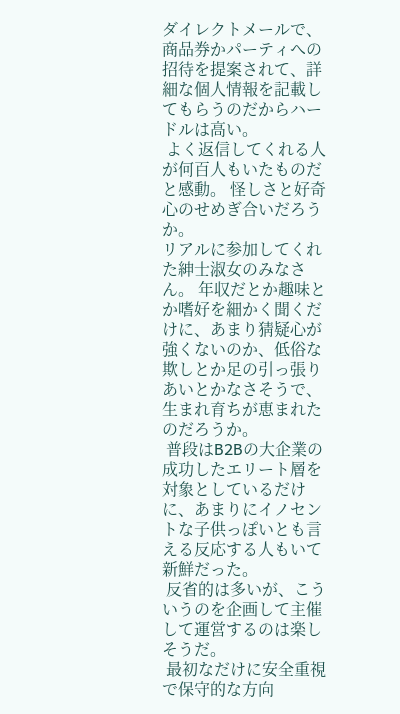ダイレクトメールで、商品券かパーティへの招待を提案されて、詳細な個人情報を記載してもらうのだからハードルは高い。
 よく返信してくれる人が何百人もいたものだと感動。 怪しさと好奇心のせめぎ合いだろうか。
リアルに参加してくれた紳士淑女のみなさん。 年収だとか趣味とか嗜好を細かく聞くだけに、あまり猜疑心が強くないのか、低俗な欺しとか足の引っ張りあいとかなさそうで、生まれ育ちが恵まれたのだろうか。
 普段はB2Bの大企業の成功したエリート層を対象としているだけに、あまりにイノセントな子供っぽいとも言える反応する人もいて新鮮だった。
 反省的は多いが、こういうのを企画して主催して運営するのは楽しそうだ。
 最初なだけに安全重視で保守的な方向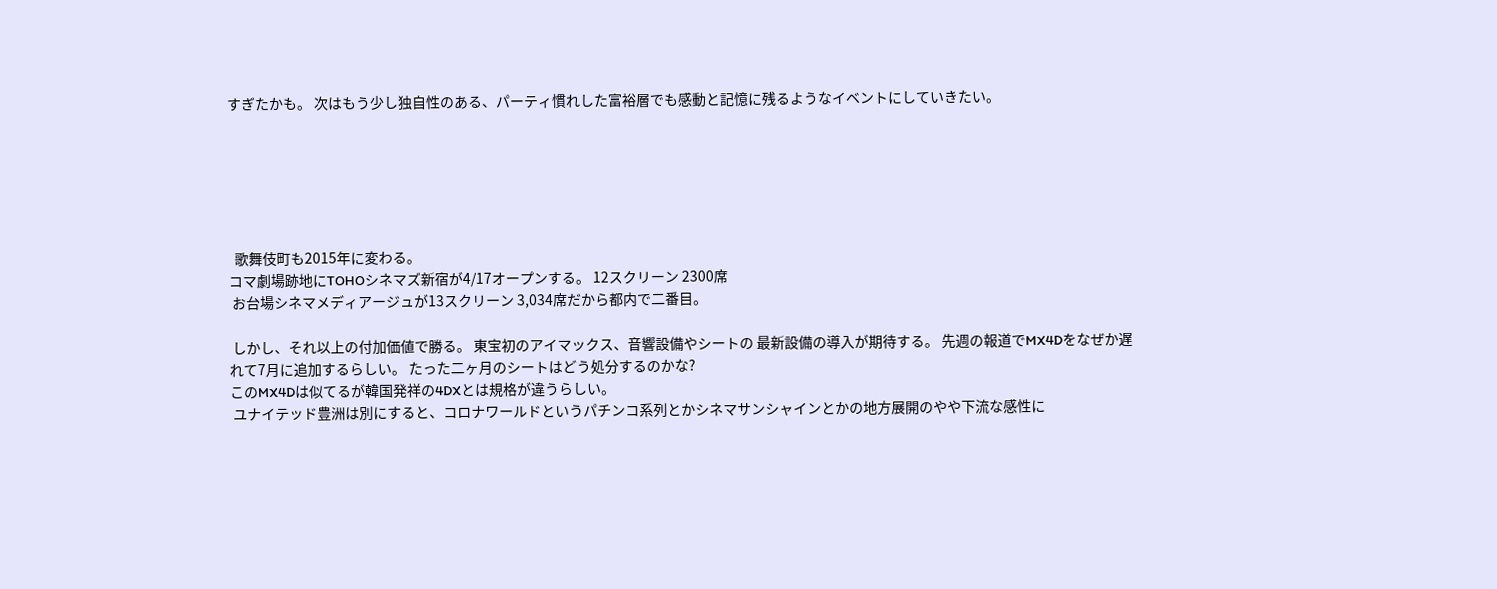すぎたかも。 次はもう少し独自性のある、パーティ慣れした富裕層でも感動と記憶に残るようなイベントにしていきたい。






  歌舞伎町も2015年に変わる。
コマ劇場跡地にTOHOシネマズ新宿が4/17オープンする。 12スクリーン 2300席
 お台場シネマメディアージュが13スクリーン 3,034席だから都内で二番目。

 しかし、それ以上の付加価値で勝る。 東宝初のアイマックス、音響設備やシートの 最新設備の導入が期待する。 先週の報道でMX4Dをなぜか遅れて7月に追加するらしい。 たった二ヶ月のシートはどう処分するのかな?
このMX4Dは似てるが韓国発祥の4DXとは規格が違うらしい。
 ユナイテッド豊洲は別にすると、コロナワールドというパチンコ系列とかシネマサンシャインとかの地方展開のやや下流な感性に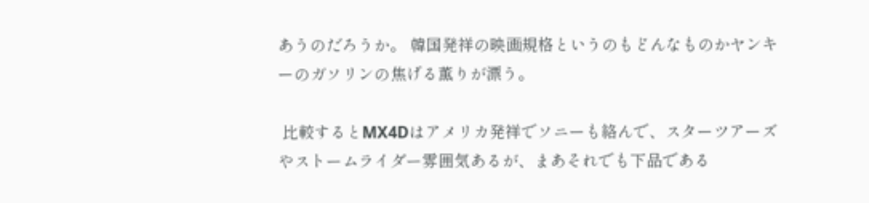あうのだろうか。 韓国発祥の映画規格というのもどんなものかヤンキーのガソリンの焦げる薫りが漂う。

 比較するとMX4Dはアメリカ発祥でソニーも絡んで、スターツアーズやストームライダー雰囲気あるが、まあそれでも下品である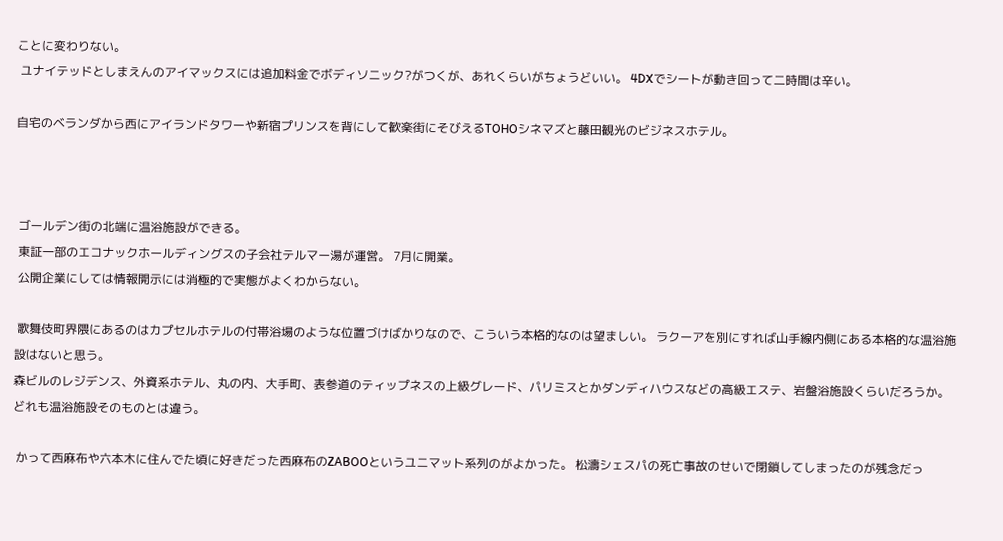ことに変わりない。
 ユナイテッドとしまえんのアイマックスには追加料金でボディソニック?がつくが、あれくらいがちょうどいい。 4DXでシートが動き回って二時間は辛い。

自宅のベランダから西にアイランドタワーや新宿プリンスを背にして歓楽街にそびえるTOHOシネマズと藤田観光のビジネスホテル。



 ゴールデン街の北端に温浴施設ができる。
 東証一部のエコナックホールディングスの子会社テルマー湯が運営。 7月に開業。
 公開企業にしては情報開示には消極的で実態がよくわからない。

 歌舞伎町界隈にあるのはカプセルホテルの付帯浴場のような位置づけばかりなので、こういう本格的なのは望ましい。 ラクーアを別にすれば山手線内側にある本格的な温浴施設はないと思う。
森ビルのレジデンス、外資系ホテル、丸の内、大手町、表参道のティップネスの上級グレード、パリミスとかダンディハウスなどの高級エステ、岩盤浴施設くらいだろうか。 どれも温浴施設そのものとは違う。

 かって西麻布や六本木に住んでた頃に好きだった西麻布のZABOOというユニマット系列のがよかった。 松濤シェスパの死亡事故のせいで閉鎖してしまったのが残念だっ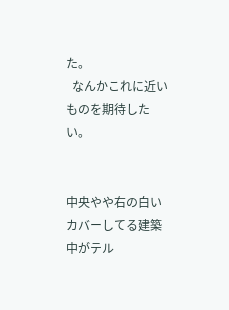た。
  なんかこれに近いものを期待したい。


中央やや右の白いカバーしてる建築中がテル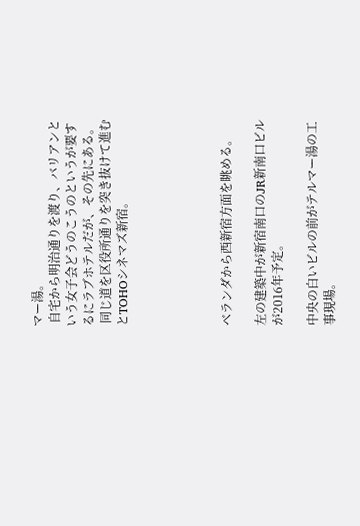マー湯。
 自宅から明治通りを渡り、バリアンという女子会どうのこうのというが要するにラブホテルだが、その先にある。
 同じ道を区役所通りを突き抜けて進むとTOHOシネマズ新宿。





ベランダから西新宿方面を眺める。

左の建築中が新宿南口のJR新南口ビルが2016年予定。

中央の白いビルの前がテルマー湯の工事現場。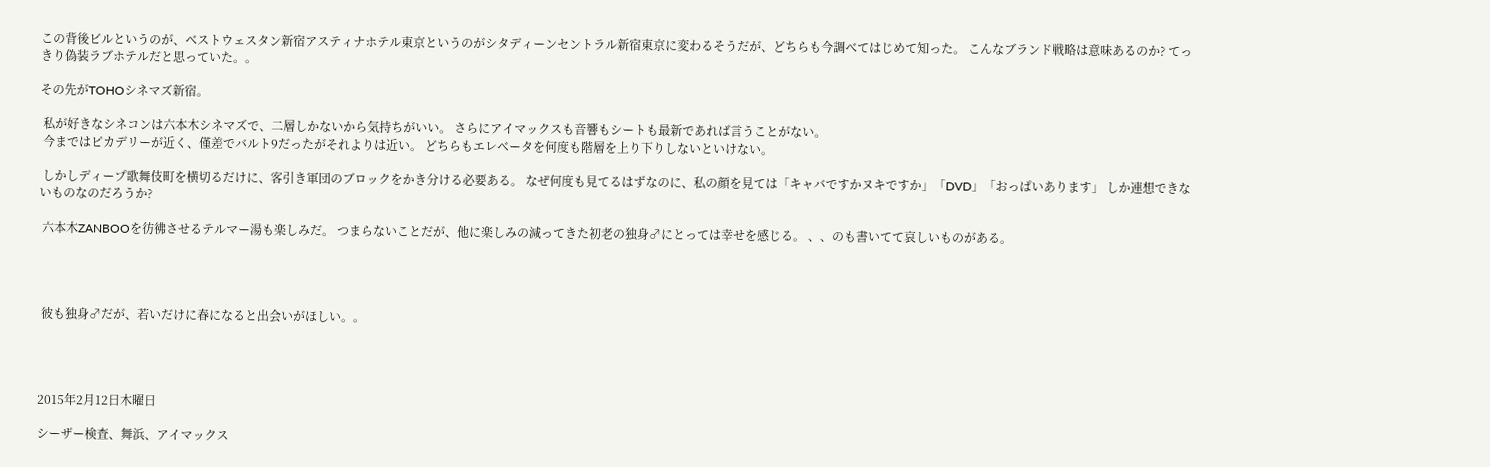この背後ビルというのが、ベストウェスタン新宿アスティナホテル東京というのがシタディーンセントラル新宿東京に変わるそうだが、どちらも今調べてはじめて知った。 こんなブランド戦略は意味あるのか? てっきり偽装ラブホテルだと思っていた。。

その先がTOHOシネマズ新宿。

 私が好きなシネコンは六本木シネマズで、二層しかないから気持ちがいい。 さらにアイマックスも音響もシートも最新であれば言うことがない。
 今まではピカデリーが近く、僅差でバルト9だったがそれよりは近い。 どちらもエレベータを何度も階層を上り下りしないといけない。

 しかしディープ歌舞伎町を横切るだけに、客引き軍団のブロックをかき分ける必要ある。 なぜ何度も見てるはずなのに、私の顔を見ては「キャバですかヌキですか」「DVD」「おっぱいあります」 しか連想できないものなのだろうか?

 六本木ZANBOOを彷彿させるテルマー湯も楽しみだ。 つまらないことだが、他に楽しみの減ってきた初老の独身♂にとっては幸せを感じる。 、、のも書いてて哀しいものがある。




 彼も独身♂だが、若いだけに春になると出会いがほしい。。




2015年2月12日木曜日

シーザー検査、舞浜、アイマックス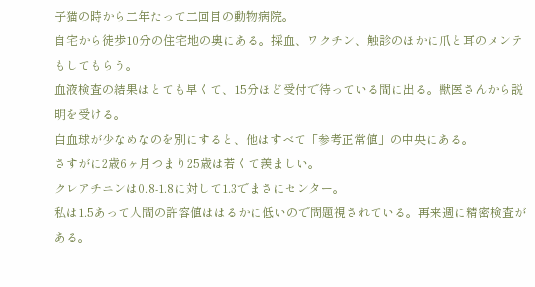子猫の時から二年たって二回目の動物病院。
自宅から徒歩10分の住宅地の奥にある。採血、ワクチン、触診のほかに爪と耳のメンテもしてもらう。
血液検査の結果はとても早くて、15分ほど受付で待っている間に出る。獣医さんから説明を受ける。
白血球が少なめなのを別にすると、他はすべて「参考正常値」の中央にある。
さすがに2歳6ヶ月つまり25歳は若くて羨ましい。
クレアチニンは0.8-1.8に対して1.3でまさにセンター。
私は1.5あって人間の許容値ははるかに低いので問題視されている。再来週に精密検査がある。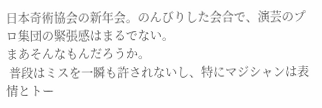日本奇術協会の新年会。のんびりした会合で、演芸のプロ集団の緊張感はまるでない。
まあそんなもんだろうか。
 普段はミスを一瞬も許されないし、特にマジシャンは表情とトー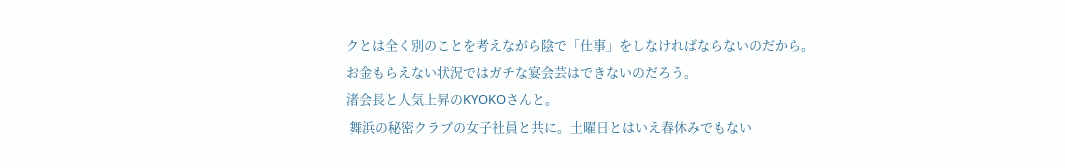クとは全く別のことを考えながら陰で「仕事」をしなければならないのだから。
お金もらえない状況ではガチな宴会芸はできないのだろう。
渚会長と人気上昇のKYOKOさんと。
 舞浜の秘密クラブの女子社員と共に。土曜日とはいえ春休みでもない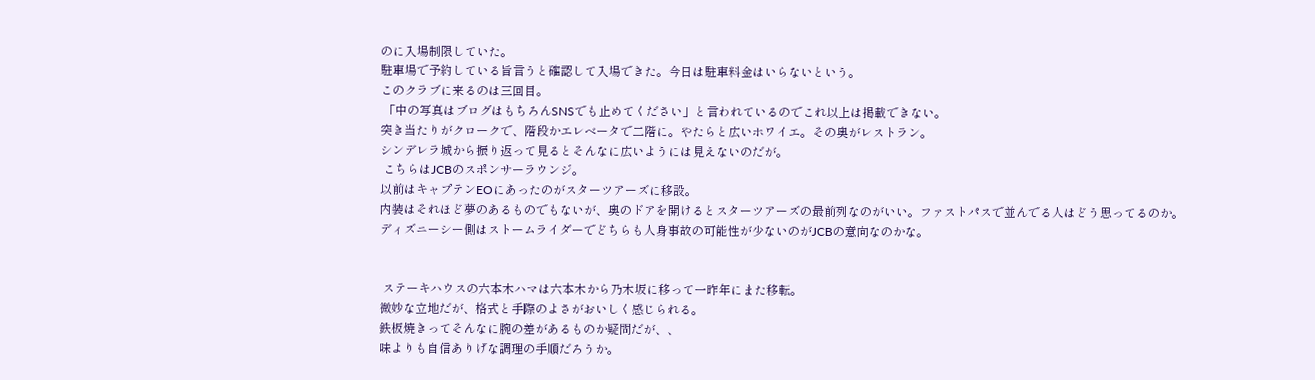のに入場制限していた。
駐車場で予約している旨言うと確認して入場できた。今日は駐車料金はいらないという。
このクラブに来るのは三回目。
 「中の写真はブログはもちろんSNSでも止めてください」と言われているのでこれ以上は掲載できない。
突き当たりがクロークで、階段かエレベータで二階に。やたらと広いホワイエ。その奥がレストラン。
シンデレラ城から振り返って見るとそんなに広いようには見えないのだが。
 こちらはJCBのスポンサーラウンジ。
以前はキャプテンEOにあったのがスターツアーズに移設。
内装はそれほど夢のあるものでもないが、奥のドアを開けるとスターツアーズの最前列なのがいい。ファストパスで並んでる人はどう思ってるのか。
ディズニーシー側はストームライダーでどちらも人身事故の可能性が少ないのがJCBの意向なのかな。


 ステーキハウスの六本木ハマは六本木から乃木坂に移って一昨年にまた移転。
微妙な立地だが、格式と手際のよさがおいしく感じられる。
鉄板焼きってそんなに腕の差があるものか疑問だが、、
味よりも自信ありげな調理の手順だろうか。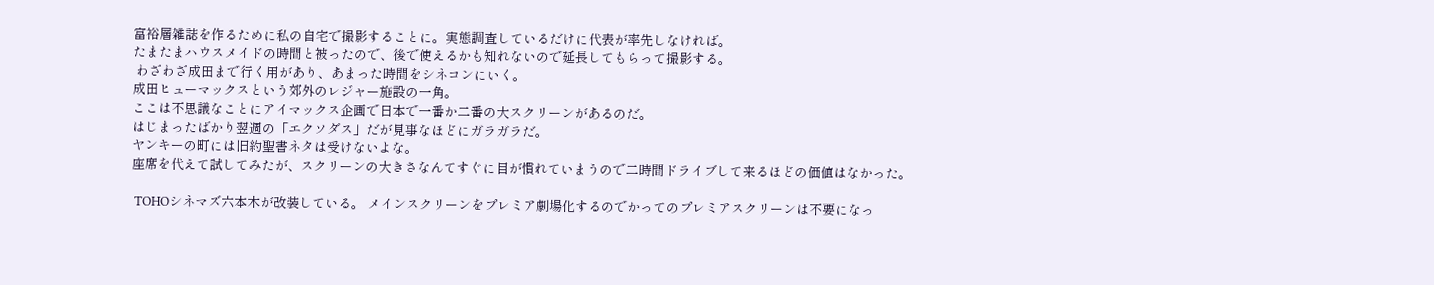富裕層雑誌を作るために私の自宅で撮影することに。実態調査しているだけに代表が率先しなければ。
たまたまハウスメイドの時間と被ったので、後で使えるかも知れないので延長してもらって撮影する。
 わざわざ成田まで行く用があり、あまった時間をシネコンにいく。
成田ヒューマックスという郊外のレジャー施設の一角。
ここは不思議なことにアイマックス企画で日本で一番か二番の大スクリーンがあるのだ。
はじまったばかり翌週の「エクソダス」だが見事なほどにガラガラだ。
ヤンキーの町には旧約聖書ネタは受けないよな。
座席を代えて試してみたが、スクリーンの大きさなんてすぐに目が慣れていまうので二時間ドライブして来るほどの価値はなかった。

 TOHOシネマズ六本木が改装している。 メインスクリーンをプレミア劇場化するのでかってのプレミアスクリーンは不要になっ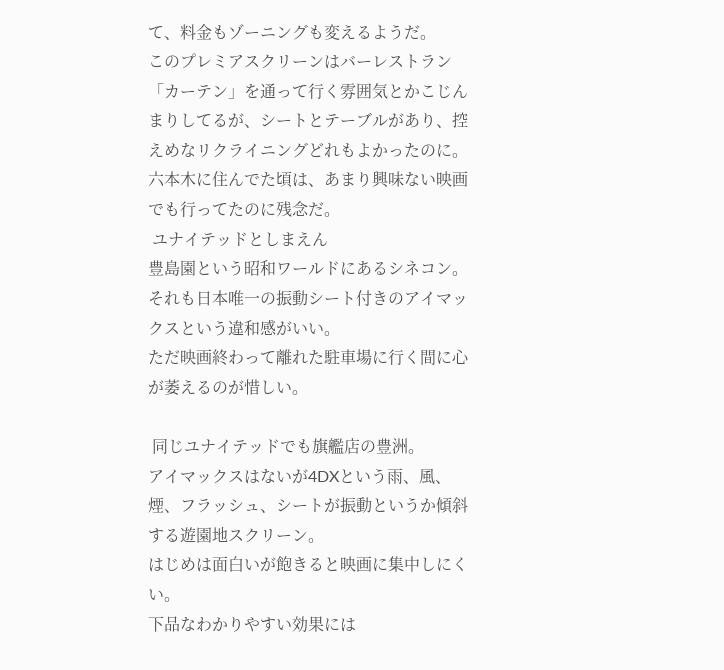て、料金もゾーニングも変えるようだ。
このプレミアスクリーンはバーレストラン「カーテン」を通って行く雰囲気とかこじんまりしてるが、シートとテーブルがあり、控えめなリクライニングどれもよかったのに。
六本木に住んでた頃は、あまり興味ない映画でも行ってたのに残念だ。
 ユナイテッドとしまえん
豊島園という昭和ワールドにあるシネコン。
それも日本唯一の振動シート付きのアイマックスという違和感がいい。
ただ映画終わって離れた駐車場に行く間に心が萎えるのが惜しい。

 同じユナイテッドでも旗艦店の豊洲。
アイマックスはないが4DXという雨、風、煙、フラッシュ、シートが振動というか傾斜する遊園地スクリーン。
はじめは面白いが飽きると映画に集中しにくい。
下品なわかりやすい効果には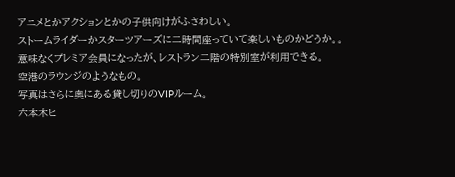アニメとかアクションとかの子供向けがふさわしい。
ストームライダーかスターツアーズに二時間座っていて楽しいものかどうか。。
意味なくプレミア会員になったが、レストラン二階の特別室が利用できる。
空港のラウンジのようなもの。
写真はさらに奥にある貸し切りのVIPルーム。
六本木ヒ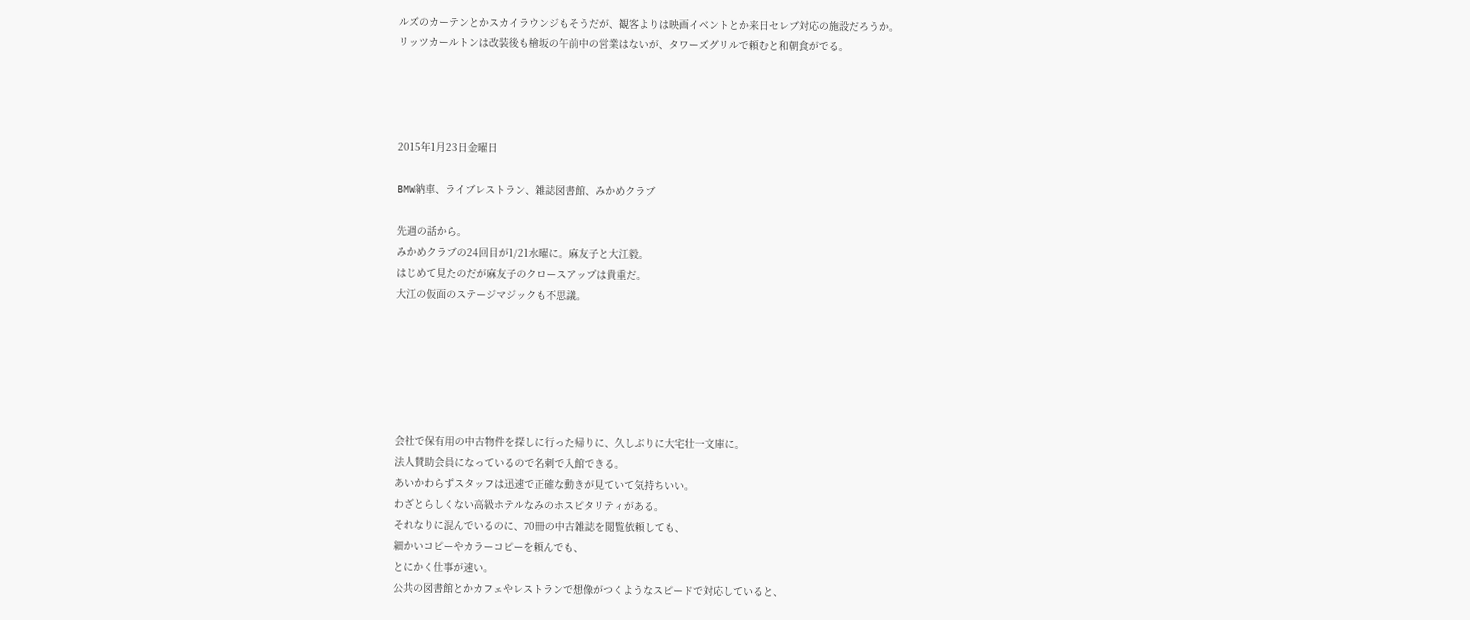ルズのカーテンとかスカイラウンジもそうだが、観客よりは映画イベントとか来日セレブ対応の施設だろうか。
リッツカールトンは改装後も檜坂の午前中の営業はないが、タワーズグリルで頼むと和朝食がでる。




2015年1月23日金曜日

BMW納車、ライブレストラン、雑誌図書館、みかめクラブ

先週の話から。
みかめクラブの24回目が1/21水曜に。麻友子と大江毅。
はじめて見たのだが麻友子のクロースアップは貴重だ。
大江の仮面のステージマジックも不思議。






会社で保有用の中古物件を探しに行った帰りに、久しぶりに大宅壮一文庫に。
法人賛助会員になっているので名刺で入館できる。
あいかわらずスタッフは迅速で正確な動きが見ていて気持ちいい。
わざとらしくない高級ホテルなみのホスピタリティがある。
それなりに混んでいるのに、70冊の中古雑誌を閲覧依頼しても、
細かいコピーやカラーコピーを頼んでも、
とにかく仕事が速い。
公共の図書館とかカフェやレストランで想像がつくようなスピードで対応していると、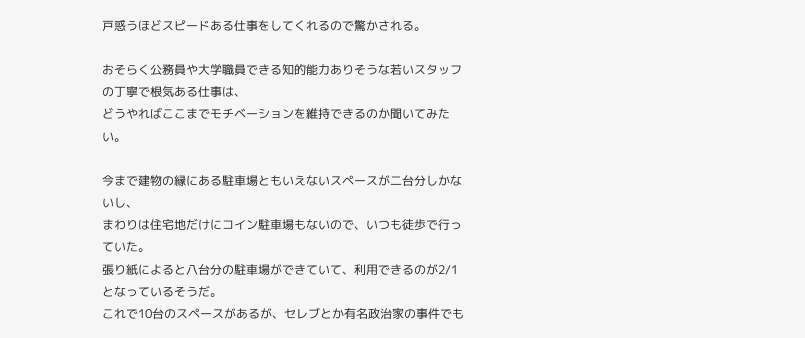戸惑うほどスピードある仕事をしてくれるので驚かされる。

おそらく公務員や大学職員できる知的能力ありそうな若いスタッフの丁寧で根気ある仕事は、
どうやればここまでモチベーションを維持できるのか聞いてみたい。

今まで建物の縁にある駐車場ともいえないスペースが二台分しかないし、
まわりは住宅地だけにコイン駐車場もないので、いつも徒歩で行っていた。
張り紙によると八台分の駐車場ができていて、利用できるのが2/1となっているそうだ。
これで10台のスペースがあるが、セレブとか有名政治家の事件でも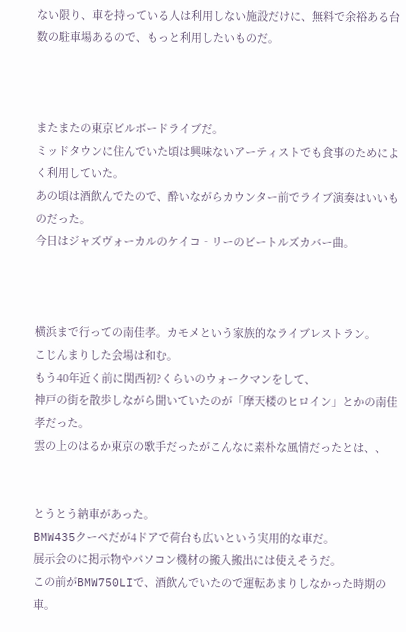ない限り、車を持っている人は利用しない施設だけに、無料で余裕ある台数の駐車場あるので、もっと利用したいものだ。



またまたの東京ビルボードライブだ。
ミッドタウンに住んでいた頃は興味ないアーティストでも食事のためによく利用していた。
あの頃は酒飲んでたので、酔いながらカウンター前でライブ演奏はいいものだった。
今日はジャズヴォーカルのケイコ‐リーのビートルズカバー曲。



横浜まで行っての南佳孝。カモメという家族的なライブレストラン。
こじんまりした会場は和む。
もう40年近く前に関西初?くらいのウォークマンをして、
神戸の街を散歩しながら聞いていたのが「摩天楼のヒロイン」とかの南佳孝だった。
雲の上のはるか東京の歌手だったがこんなに素朴な風情だったとは、、


とうとう納車があった。
BMW435クーペだが4ドアで荷台も広いという実用的な車だ。
展示会のに掲示物やパソコン機材の搬入搬出には使えそうだ。
この前がBMW750LIで、酒飲んでいたので運転あまりしなかった時期の車。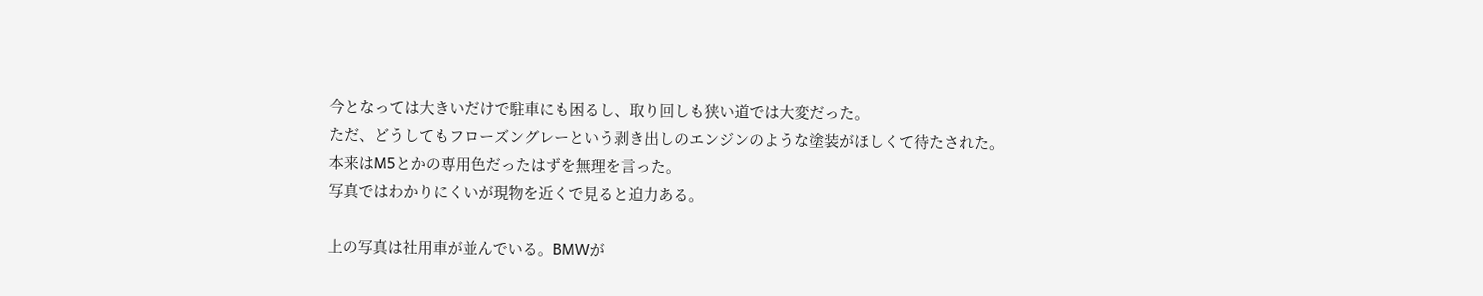今となっては大きいだけで駐車にも困るし、取り回しも狭い道では大変だった。
ただ、どうしてもフローズングレーという剥き出しのエンジンのような塗装がほしくて待たされた。
本来はM5とかの専用色だったはずを無理を言った。
写真ではわかりにくいが現物を近くで見ると迫力ある。

上の写真は社用車が並んでいる。BMWが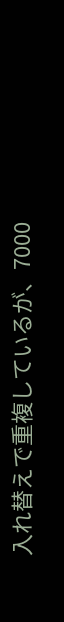入れ替えで重複しているが、7000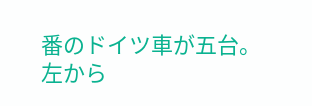番のドイツ車が五台。
左から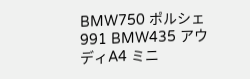BMW750 ポルシェ991 BMW435 アウディA4 ミニ